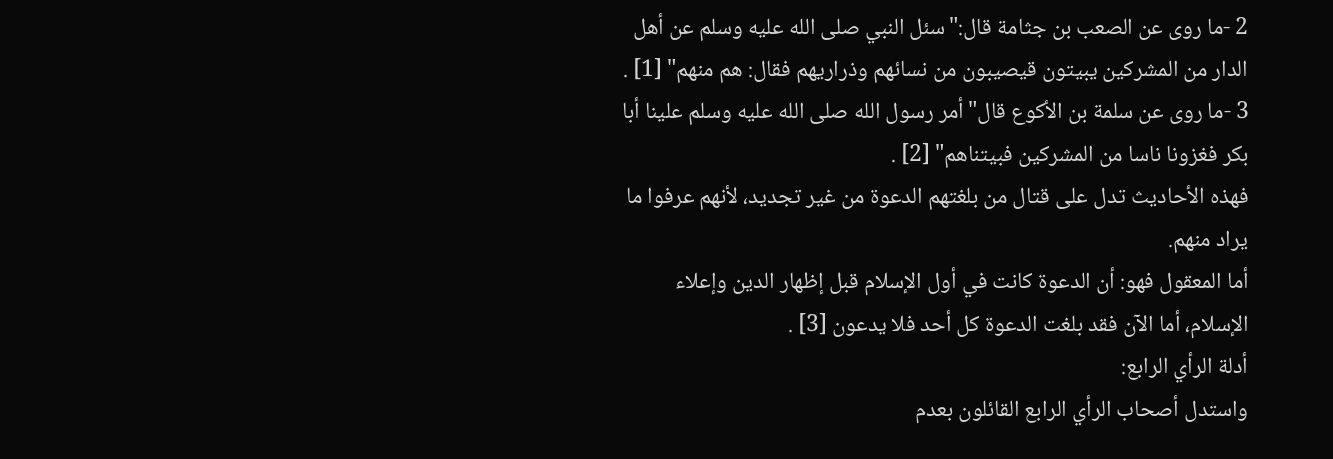2 -ما روى عن الصعب بن جثامة قال:"سئل النبي صلى الله عليه وسلم عن أهل الدار من المشركين يبيتون قيصيبون من نسائهم وذراريهم فقال: هم منهم" [1] .
3 -ما روى عن سلمة بن الأكوع قال"أمر رسول الله صلى الله عليه وسلم علينا أبا بكر فغزونا ناسا من المشركين فبيتناهم" [2] .
فهذه الأحاديث تدل على قتال من بلغتهم الدعوة من غير تجديد، لأنهم عرفوا ما يراد منهم.
أما المعقول فهو: أن الدعوة كانت في أول الإسلام قبل إظهار الدين وإعلاء الإسلام، أما الآن فقد بلغت الدعوة كل أحد فلا يدعون [3] .
أدلة الرأي الرابع:
واستدل أصحاب الرأي الرابع القائلون بعدم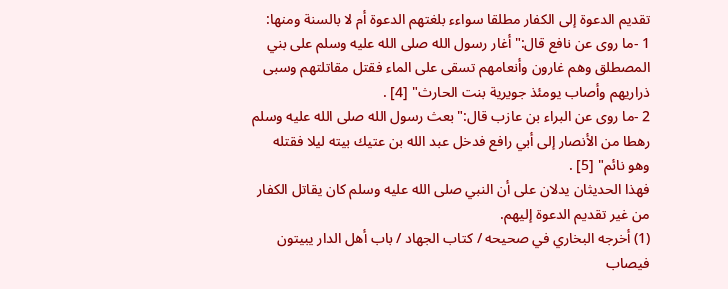تقديم الدعوة إلى الكفار مطلقا سواءء بلغتهم الدعوة أم لا بالسنة ومنها:
1 -ما روى عن نافع قال:"أغار رسول الله صلى الله عليه وسلم على بني المصطلق وهم غارون وأنعامهم تسقى على الماء فقتل مقاتلتهم وسبى ذراريهم وأصاب يومئذ جويرية بنت الحارث" [4] .
2 -ما روى عن البراء بن عازب قال:"بعث رسول الله صلى الله عليه وسلم رهطا من الأنصار إلى أبي رافع فدخل عبد الله بن عتيك بيته ليلا فقتله وهو نائم" [5] .
فهذا الحديثان يدلان على أن النبي صلى الله عليه وسلم كان يقاتل الكفار من غير تقديم الدعوة إليهم.
(1) أخرجه البخاري في صحيحه / كتاب الجهاد / باب أهل الدار يبيتون فيصاب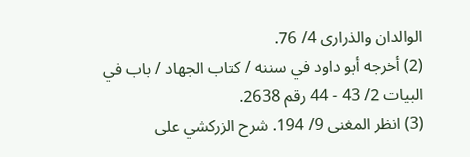الوالدان والذرارى 4/ 76.
(2) أخرجه أبو داود في سننه / كتاب الجهاد / باب في البيات 2/ 43 - 44 رقم 2638.
(3) انظر المغنى 9/ 194. شرح الزركشي على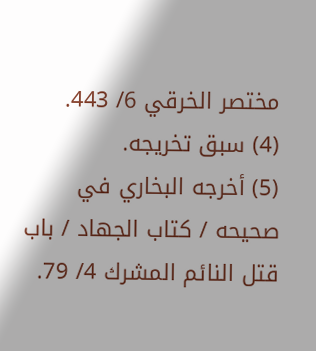مختصر الخرقي 6/ 443.
(4) سبق تخريجه.
(5) أخرجه البخاري في صحيحه / كتاب الجهاد / باب قتل النائم المشرك 4/ 79.